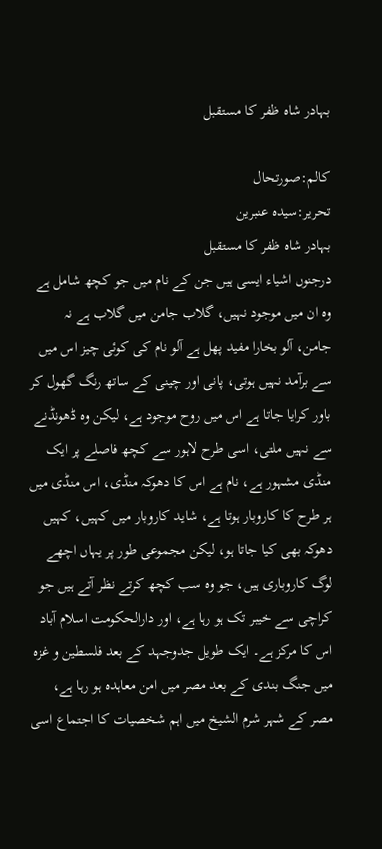بہادر شاہ ظفر کا مستقبل

کالم:صورتحال
تحریر:سیدہ عنبرین
بہادر شاہ ظفر کا مستقبل
درجنوں اشیاء ایسی ہیں جن کے نام میں جو کچھ شامل ہے وہ ان میں موجود نہیں، گلاب جامن میں گلاب ہے نہ جامن، آلو بخارا مفید پھل ہے آلو نام کی کوئی چیز اس میں سے برآمد نہیں ہوتی، پانی اور چینی کے ساتھ رنگ گھول کر باور کرایا جاتا ہے اس میں روح موجود ہے، لیکن وہ ڈھونڈنے سے نہیں ملتی، اسی طرح لاہور سے کچھ فاصلے پر ایک منڈی مشہور ہے، نام ہے اس کا دھوکہ منڈی، اس منڈی میں ہر طرح کا کاروبار ہوتا ہے، شاید کاروبار میں کہیں، کہیں دھوکہ بھی کیا جاتا ہو، لیکن مجموعی طور پر یہاں اچھے لوگ کاروباری ہیں، جو وہ سب کچھ کرتے نظر آتے ہیں جو کراچی سے خیبر تک ہو رہا ہے، اور دارالحکومت اسلام آباد اس کا مرکز ہے۔ ایک طویل جدوجہد کے بعد فلسطین و غزہ میں جنگ بندی کے بعد مصر میں امن معاہدہ ہو رہا ہے، مصر کے شہر شرم الشیخ میں اہم شخصیات کا اجتماع اسی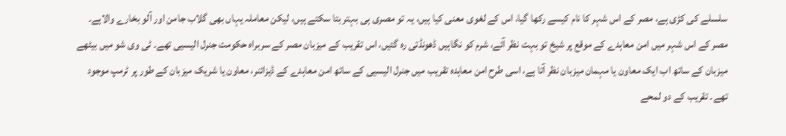سلسلے کی کڑی ہے، مصر کے اس شہر کا نام کیسے رکھا گیا، اس کے لغوی معنی کیا ہیں، یہ تو مصری ہی بہتر بتا سکتے ہیں، لیکن معاملہ یہاں بھی گلاب جامن اور آلو بخارے والاہے۔ مصر کے اس شہر میں امن معاہدے کے موقع پر شیخ تو بہت نظر آئے، شرم کو نگاہیں ڈھونڈتی رہ گئیں، اس تقریب کے میزبان مصر کے سربراہ حکومت جنرل الیسیی تھے۔ ٹی وی شو میں بیٹھے میزبان کے ساتھ اب ایک معاون یا مہمان میزبان نظر آتا ہے، اسی طرح امن معاہدہ تقریب میں جنرل الیسیی کے ساتھ امن معاہدے کے ڈیزائنر، معاون یا شریک میزبان کے طور پر ٹرمپ موجود تھے۔ تقریب کے دو لمحے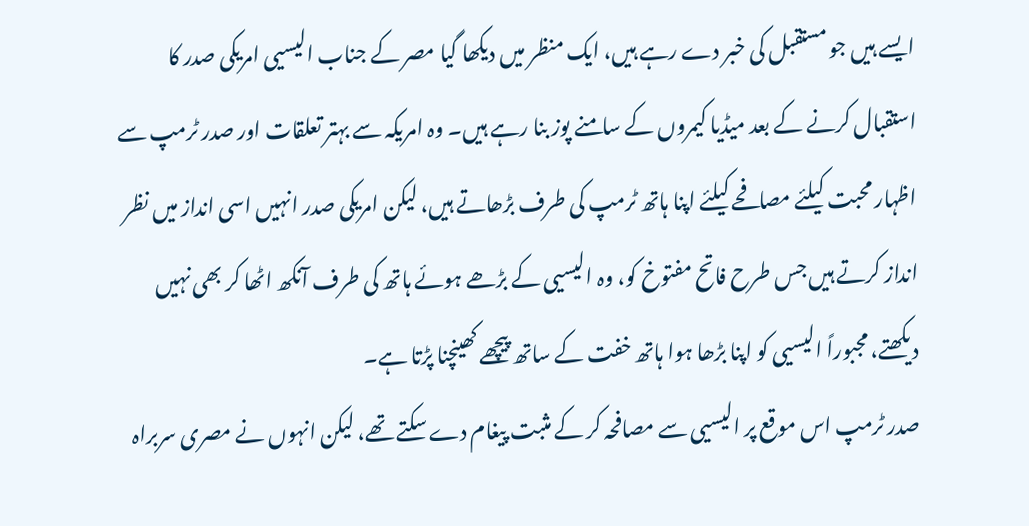ایسے ہیں جو مستقبل کی خبر دے رہے ہیں، ایک منظر میں دیکھا گیا مصر کے جناب الیسیی امریکی صدر کا استقبال کرنے کے بعد میڈیا کیمروں کے سامنے پوز بنا رہے ہیں۔ وہ امریکہ سے بہتر تعلقات اور صدر ٹرمپ سے اظہار محبت کیلئے مصافحے کیلئے اپنا ہاتھ ٹرمپ کی طرف بڑھاتے ہیں، لیکن امریکی صدر انہیں اسی انداز میں نظر انداز کرتے ہیں جس طرح فاتح مفتوخ کو، وہ الیسیی کے بڑھے ہوئے ہاتھ کی طرف آنکھ اٹھا کر بھی نہیں دیکھتے، مجبوراً الیسیی کو اپنا بڑھا ہوا ہاتھ خفت کے ساتھ پیچھے کھینچنا پڑتا ہے۔
صدر ٹرمپ اس موقع پر الیسیی سے مصافحہ کر کے مثبت پیغام دے سکتے تھے، لیکن انہوں نے مصری سربراہ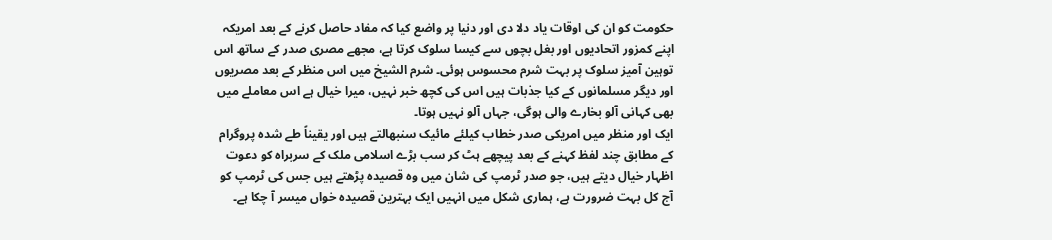حکومت کو ان کی اوقات یاد دلا دی اور دنیا پر واضع کیا کہ مفاد حاصل کرنے کے بعد امریکہ اپنے کمزور اتحادیوں اور بغل بچوں سے کیسا سلوک کرتا ہے، مجھے مصری صدر کے ساتھ اس توہین آمیز سلوک پر بہت شرم محسوس ہوئی۔ شرم الشیخ میں اس منظر کے بعد مصریوں اور دیگر مسلمانوں کے کیا جذبات ہیں اس کی کچھ خبر نہیں، میرا خیال ہے اس معاملے میں بھی کہانی آلو بخارے والی ہوگی، جہاں آلو نہیں ہوتا۔
ایک اور منظر میں امریکی صدر خطاب کیلئے مائیک سنبھالتے ہیں اور یقیناً طے شدہ پروگرام کے مطابق چند لفظ کہنے کے بعد پیچھے ہٹ کر سب بڑے اسلامی ملک کے سربراہ کو دعوت اظہار خیال دیتے ہیں، جو صدر ٹرمپ کی شان میں وہ قصیدہ پڑھتے ہیں جس کی ٹرمپ کو آج کل بہت ضرورت ہے، ہماری شکل میں انہیں ایک بہترین قصیدہ خواں میسر آ چکا ہے۔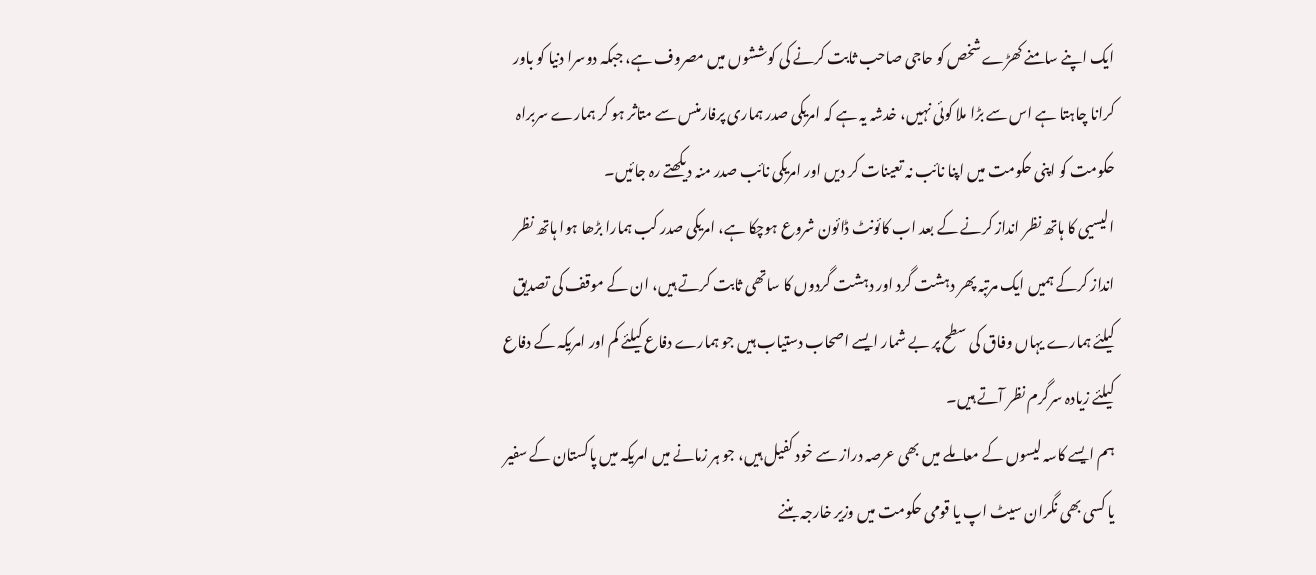ایک اپنے سامنے کھڑے شخص کو حاجی صاحب ثابت کرنے کی کوششوں میں مصروف ہے، جبکہ دوسرا دنیا کو باور کرانا چاہتا ہے اس سے بڑا ملا کوئی نہیں، خدشہ یہ ہے کہ امریکی صدر ہماری پرفارمنس سے متاثر ہو کر ہمارے سربراہ حکومت کو اپنی حکومت میں اپنا نائب نہ تعینات کر دیں اور امریکی نائب صدر منہ دیکھتے رہ جائیں۔
الیسیی کا ہاتھ نظر انداز کرنے کے بعد اب کائونٹ ڈائون شروع ہوچکا ہے، امریکی صدر کب ہمارا بڑھا ہوا ہاتھ نظر انداز کرکے ہمیں ایک مرتبہ پھر دہشت گرد اور دہشت گردوں کا ساتھی ثابت کرتے ہیں، ان کے موقف کی تصدیق کیلئے ہمارے یہاں وفاق کی سطح پر بے شمار ایسے اصحاب دستیاب ہیں جو ہمارے دفاع کیلئے کم اور امریکہ کے دفاع کیلئے زیادہ سرگرم نظر آتے ہیں۔
ہم ایسے کاسہ لیسوں کے معاملے میں بھی عرصہ دراز سے خود کفیل ہیں، جو ہر زمانے میں امریکہ میں پاکستان کے سفیر یا کسی بھی نگران سیٹ اپ یا قومی حکومت میں وزیر خارجہ بننے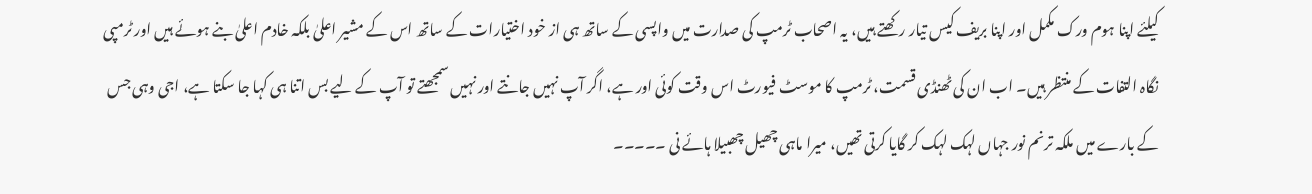کیلئے اپنا ہوم ورک مکمل اور اپنا بریف کیس تیار رکھتے ہیں، یہ اصحاب ٹرمپ کی صدارت میں واپسی کے ساتھ ہی از خود اختیارات کے ساتھ اس کے مشیر اعلیٰ بلکہ خادم اعلیٰ بنے ہوئے ہیں اور ٹرمپی نگاہ التفات کے منتظر ہیں۔ اب ان کی ٹھنڈی قسمت، ٹرمپ کا موسٹ فیورٹ اس وقت کوئی اور ہے، اگر آپ نہیں جانتے اور نہیں سمجھتے تو آپ کے لیے بس اتنا ہی کہا جا سکتا ہے، اجی وہی جس کے بارے میں ملکہ ترنم نور جہاں لہک لہک کر گایا کرتی تھیں، میرا ماہی چھیل چھبیلا ہائے نی ۔۔۔۔۔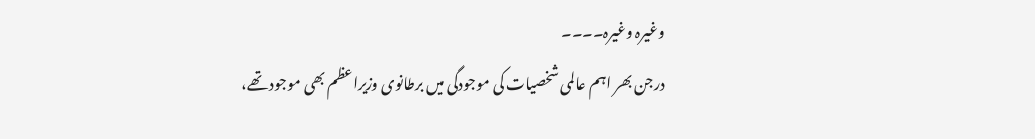وغیرہ وغیرہ۔۔۔۔
درجن بھر اہم عالمی شخصیات کی موجودگی میں برطانوی وزیراعظم بھی موجود تھے،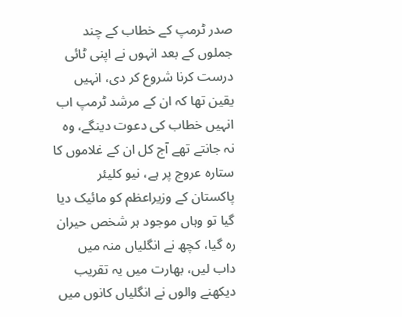صدر ٹرمپ کے خطاب کے چند جملوں کے بعد انہوں نے اپنی ٹائی درست کرنا شروع کر دی، انہیں یقین تھا کہ ان کے مرشد ٹرمپ اب انہیں خطاب کی دعوت دینگے، وہ نہ جانتے تھے آج کل ان کے غلاموں کا ستارہ عروج پر ہے، نیو کلیئر پاکستان کے وزیراعظم کو مائیک دیا گیا تو وہاں موجود ہر شخص حیران رہ گیا، کچھ نے انگلیاں منہ میں داب لیں، بھارت میں یہ تقریب دیکھنے والوں نے انگلیاں کانوں میں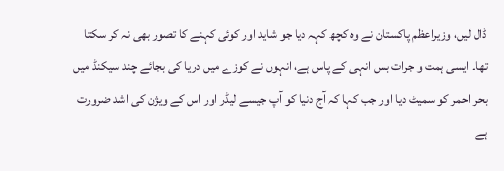ڈال لیں، وزیراعظم پاکستان نے وہ کچھ کہہ دیا جو شاید اور کوئی کہنے کا تصور بھی نہ کر سکتا تھا۔ ایسی ہمت و جرات بس انہی کے پاس ہے، انہوں نے کوزے میں دریا کی بجائے چند سیکنڈ میں بحر احمر کو سمیٹ دیا اور جب کہا کہ آج دنیا کو آپ جیسے لیڈر اور اس کے ویژن کی اشد ضرورت ہے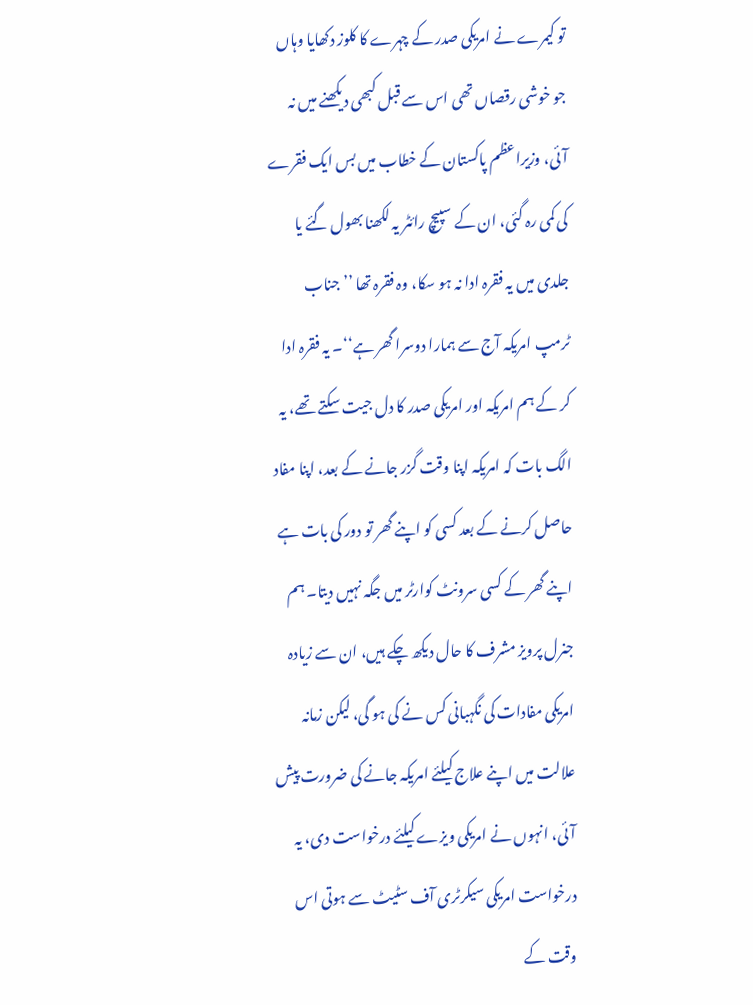تو کیمرے نے امریکی صدر کے چہرے کا کلوز دکھایا وہاں جو خوشی رقصاں تھی اس سے قبل کبھی دیکھنے میں نہ آئی، وزیراعظم پاکستان کے خطاب میں بس ایک فقرے کی کمی رہ گئی، ان کے سپیچ رائٹر یہ لکھنا بھول گئے یا جلدی میں یہ فقرہ ادا نہ ہو سکا، وہ فقرہ تھا ’’ جناب ٹرمپ امریکہ آج سے ہمارا دوسرا گھر ہے‘‘۔ یہ فقرہ ادا کر کے ہم امریکہ اور امریکی صدر کا دل جیت سکتے تھے، یہ الگ بات کہ امریکہ اپنا وقت گزر جانے کے بعد، اپنا مفاد حاصل کرنے کے بعد کسی کو اپنے گھر تو دور کی بات ہے اپنے گھر کے کسی سرونٹ کوارٹر میں جگہ نہیں دیتا۔ ہم جنرل پرویز مشرف کا حال دیکھ چکے ہیں، ان سے زیادہ امریکی مفادات کی نگہبانی کس نے کی ہو گی، لیکن زمانہ علالت میں اپنے علاج کیلئے امریکہ جانے کی ضرورت پیش آئی، انہوں نے امریکی ویزے کیلئے درخواست دی، یہ درخواست امریکی سیکرٹری آف سٹیٹ سے ہوتی اس وقت کے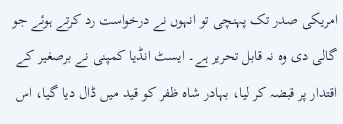امریکی صدر تک پہنچی تو انہوں نے درخواست رد کرتے ہوئے جو گالی دی وہ نہ قابل تحریر ہے۔ ایسٹ انڈیا کمپنی نے برصغیر کے اقتدار پر قبضہ کر لیا، بہادر شاہ ظفر کو قید میں ڈال دیا گیا، اس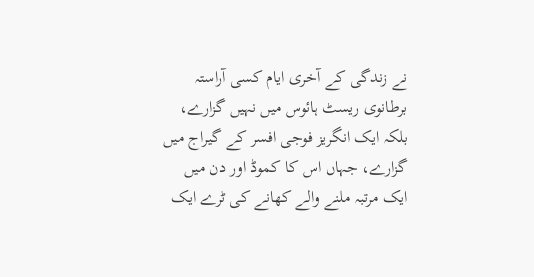نے زندگی کے آخری ایام کسی آراستہ برطانوی ریسٹ ہائوس میں نہیں گزارے، بلکہ ایک انگریز فوجی افسر کے گیراج میں گزارے، جہاں اس کا کموڈ اور دن میں ایک مرتبہ ملنے والے کھانے کی ٹرے ایک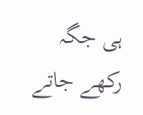ہی جگہ رکھے جاتے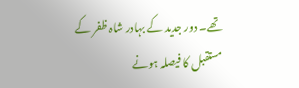تھے۔ دور جدید کے بہادر شاہ ظفر کے مستقبل کا فیصلہ ہونے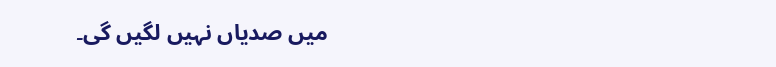میں صدیاں نہیں لگیں گی۔